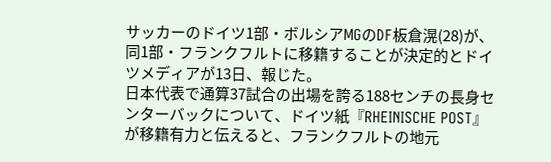サッカーのドイツ1部・ボルシアMGのDF板倉滉(28)が、同1部・フランクフルトに移籍することが決定的とドイツメディアが13日、報じた。
日本代表で通算37試合の出場を誇る188センチの長身センターバックについて、ドイツ紙『RHEINISCHE POST』が移籍有力と伝えると、フランクフルトの地元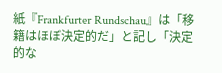紙『Frankfurter Rundschau』は「移籍はほぼ決定的だ」と記し「決定的な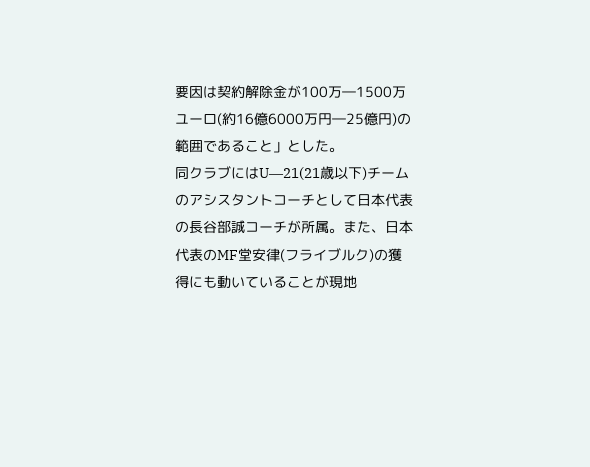要因は契約解除金が100万―1500万ユーロ(約16億6000万円―25億円)の範囲であること」とした。
同クラブにはU―21(21歳以下)チームのアシスタントコーチとして日本代表の長谷部誠コーチが所属。また、日本代表のMF堂安律(フライブルク)の獲得にも動いていることが現地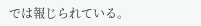では報じられている。